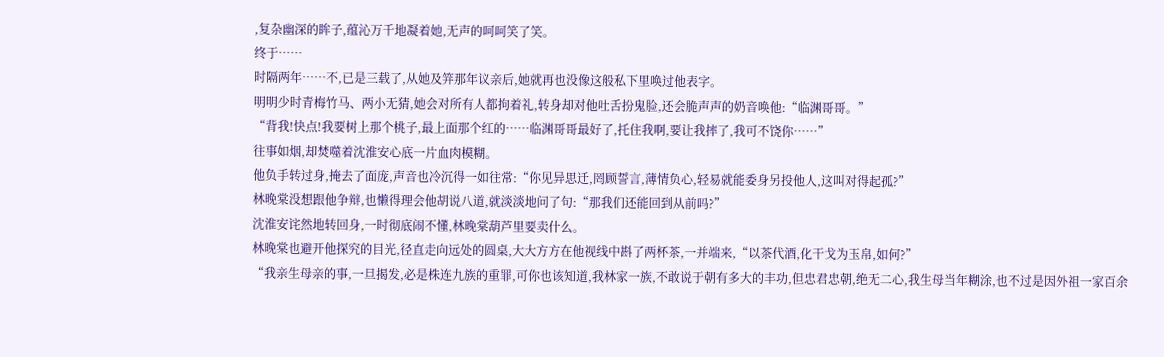,复杂幽深的眸子,蕴沁万千地凝着她,无声的呵呵笑了笑。
终于……
时隔两年……不,已是三载了,从她及笄那年议亲后,她就再也没像这般私下里唤过他表字。
明明少时青梅竹马、两小无猜,她会对所有人都拘着礼,转身却对他吐舌扮鬼脸,还会脆声声的奶音唤他:“临渊哥哥。”
“背我!快点!我要树上那个桃子,最上面那个红的……临渊哥哥最好了,托住我啊,要让我摔了,我可不饶你……”
往事如烟,却焚噬着沈淮安心底一片血肉模糊。
他负手转过身,掩去了面庞,声音也冷沉得一如往常:“你见异思迁,罔顾誓言,薄情负心,轻易就能委身另投他人,这叫对得起孤?”
林晚棠没想跟他争辩,也懒得理会他胡说八道,就淡淡地问了句:“那我们还能回到从前吗?”
沈淮安诧然地转回身,一时彻底闹不懂,林晚棠葫芦里要卖什么。
林晚棠也避开他探究的目光,径直走向远处的圆桌,大大方方在他视线中斟了两杯茶,一并端来,“以茶代酒,化干戈为玉帛,如何?”
“我亲生母亲的事,一旦揭发,必是株连九族的重罪,可你也该知道,我林家一族,不敢说于朝有多大的丰功,但忠君忠朝,绝无二心,我生母当年糊涂,也不过是因外祖一家百余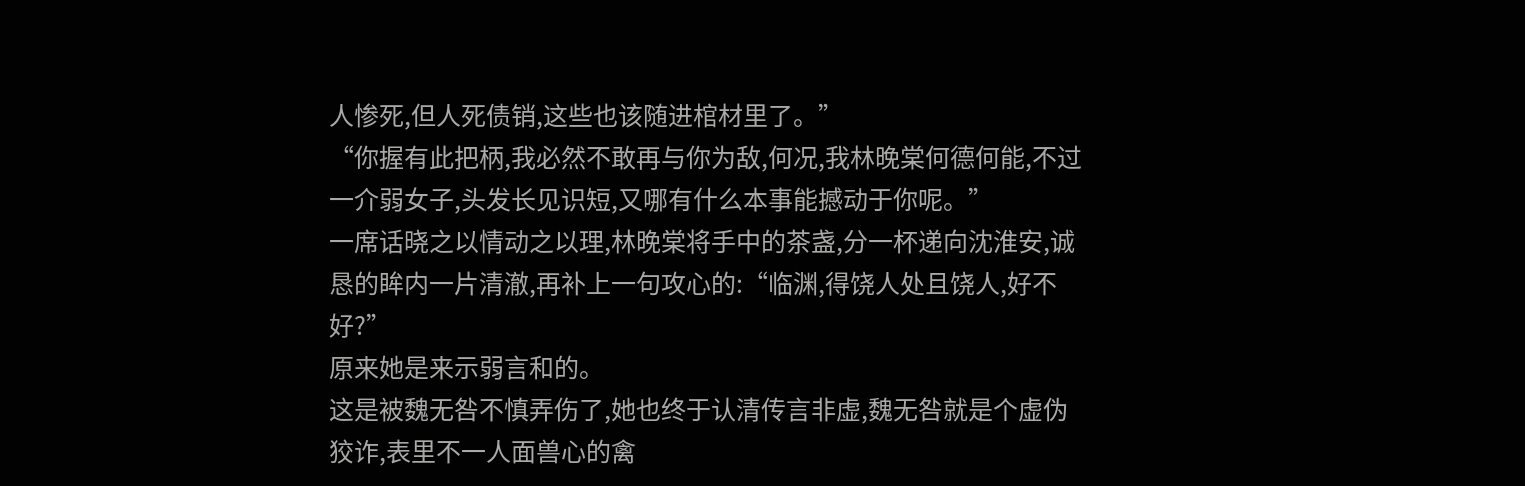人惨死,但人死债销,这些也该随进棺材里了。”
“你握有此把柄,我必然不敢再与你为敌,何况,我林晚棠何德何能,不过一介弱女子,头发长见识短,又哪有什么本事能撼动于你呢。”
一席话晓之以情动之以理,林晚棠将手中的茶盏,分一杯递向沈淮安,诚恳的眸内一片清澈,再补上一句攻心的:“临渊,得饶人处且饶人,好不好?”
原来她是来示弱言和的。
这是被魏无咎不慎弄伤了,她也终于认清传言非虚,魏无咎就是个虚伪狡诈,表里不一人面兽心的禽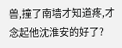兽,撞了南墙才知道疼,才念起他沈淮安的好了?